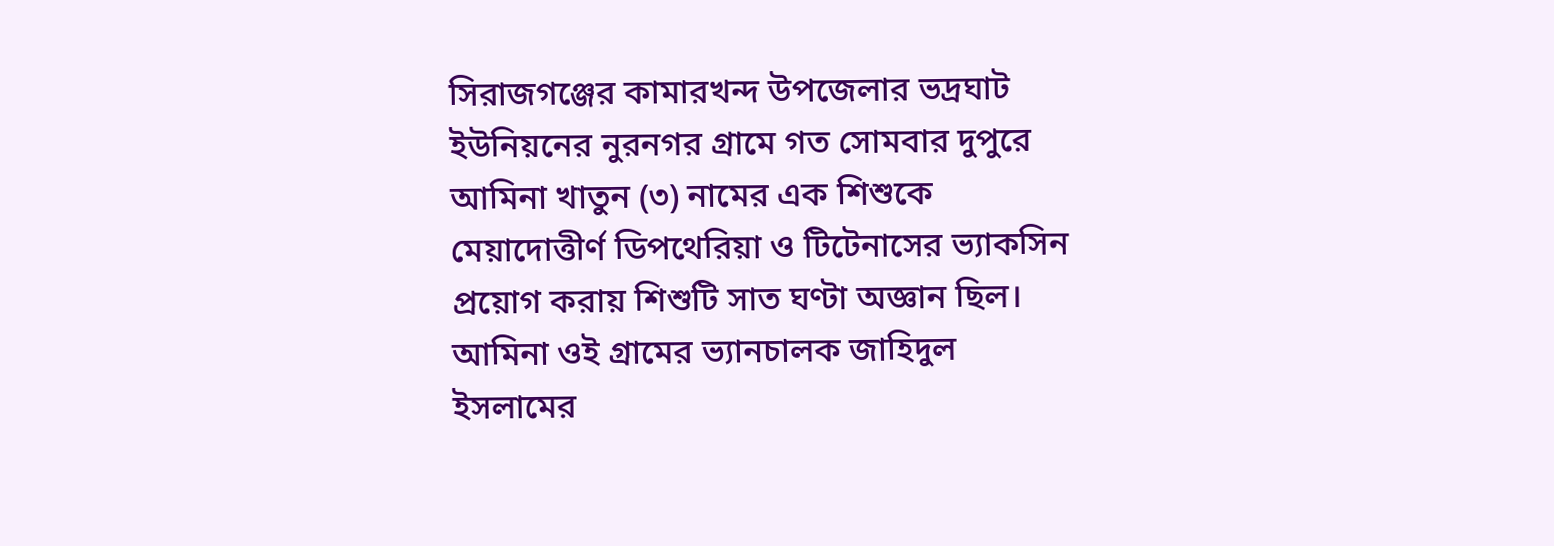সিরাজগঞ্জের কামারখন্দ উপজেলার ভদ্রঘাট ইউনিয়নের নুরনগর গ্রামে গত সোমবার দুপুরে আমিনা খাতুন (৩) নামের এক শিশুকে মেয়াদোত্তীর্ণ ডিপথেরিয়া ও টিটেনাসের ভ্যাকসিন প্রয়োগ করায় শিশুটি সাত ঘণ্টা অজ্ঞান ছিল। আমিনা ওই গ্রামের ভ্যানচালক জাহিদুল ইসলামের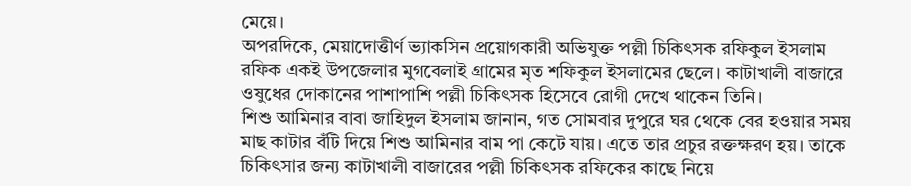মেয়ে।
অপরদিকে, মেয়াদোত্তীর্ণ ভ্যাকসিন প্রয়োগকারী অভিযুক্ত পল্লী চিকিৎসক রফিকুল ইসলাম রফিক একই উপজেলার মুগবেলাই গ্রামের মৃত শফিকুল ইসলামের ছেলে। কাটাখালী বাজারে ওষুধের দোকানের পাশাপাশি পল্লী চিকিৎসক হিসেবে রোগী দেখে থাকেন তিনি।
শিশু আমিনার বাবা জাহিদুল ইসলাম জানান, গত সোমবার দুপুরে ঘর থেকে বের হওয়ার সময় মাছ কাটার বঁটি দিয়ে শিশু আমিনার বাম পা কেটে যায়। এতে তার প্রচুর রক্তক্ষরণ হয়। তাকে চিকিৎসার জন্য কাটাখালী বাজারের পল্লী চিকিৎসক রফিকের কাছে নিয়ে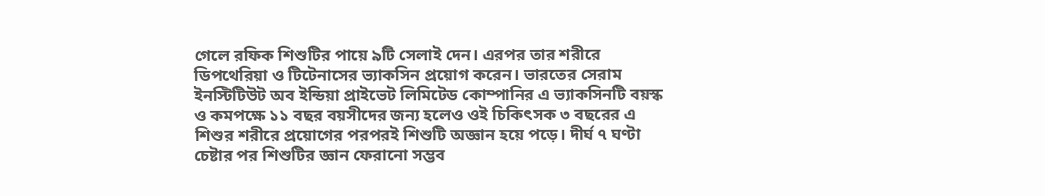গেলে রফিক শিশুটির পায়ে ৯টি সেলাই দেন। এরপর তার শরীরে ডিপথেরিয়া ও টিটেনাসের ভ্যাকসিন প্রয়োগ করেন। ভারতের সেরাম ইনস্টিটিউট অব ইন্ডিয়া প্রাইভেট লিমিটেড কোম্পানির এ ভ্যাকসিনটি বয়স্ক ও কমপক্ষে ১১ বছর বয়সীদের জন্য হলেও ওই চিকিৎসক ৩ বছরের এ শিশুর শরীরে প্রয়োগের পরপরই শিশুটি অজ্ঞান হয়ে পড়ে। দীর্ঘ ৭ ঘণ্টা চেষ্টার পর শিশুটির জ্ঞান ফেরানো সম্ভব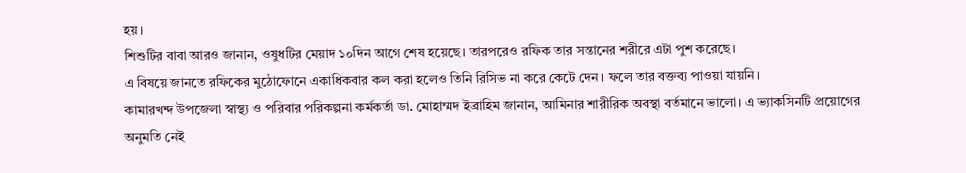হয়।
শিশুটির বাবা আরও জানান, ওষুধটির মেয়াদ ১০দিন আগে শেষ হয়েছে। তারপরেও রফিক তার সন্তানের শরীরে এটা পুশ করেছে।
এ বিষয়ে জানতে রফিকের মুঠোফোনে একাধিকবার কল করা হলেও তিনি রিসিভ না করে কেটে দেন। ফলে তার বক্তব্য পাওয়া যায়নি।
কামারখন্দ উপজেলা স্বাস্থ্য ও পরিবার পরিকল্পনা কর্মকর্তা ডা. মোহাম্মদ ইব্রাহিম জানান, আমিনার শারীরিক অবস্থা বর্তমানে ভালো। এ ভ্যাকসিনটি প্রয়োগের অনুমতি নেই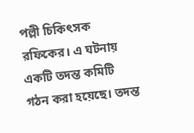পল্লী চিকিৎসক রফিকের। এ ঘটনায় একটি তদন্ত কমিটি গঠন করা হয়েছে। তদন্ত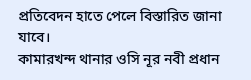প্রতিবেদন হাতে পেলে বিস্তারিত জানা যাবে।
কামারখন্দ থানার ওসি নূর নবী প্রধান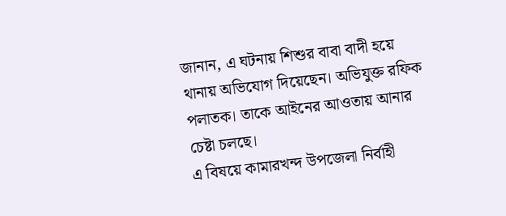জানান, এ ঘটনায় শিশুর বাবা বাদী হয়ে থানায় অভিযোগ দিয়েছেন। অভিযুক্ত রফিক পলাতক। তাকে আইনের আওতায় আনার চেষ্টা চলছে।
এ বিষয়ে কামারখন্দ উপজেলা নির্বাহী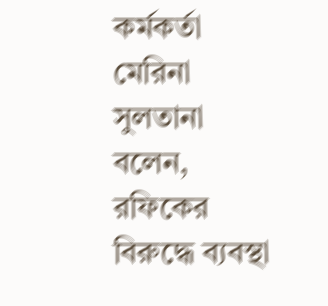কর্মকর্তা মেরিনা সুলতানা বলেন, রফিকের বিরুদ্ধে ব্যবস্থা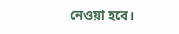নেওয়া হবে।